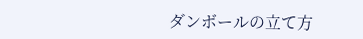ダンボールの立て方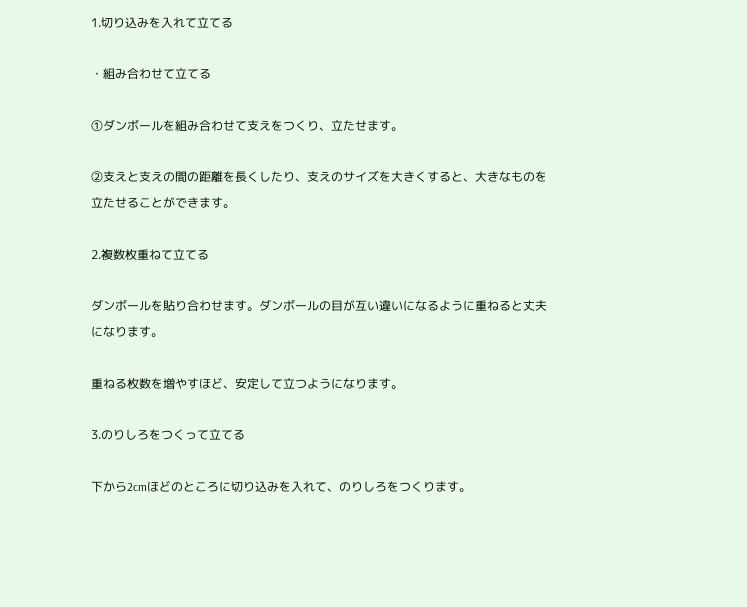1.切り込みを入れて立てる

・組み合わせて立てる

①ダンボールを組み合わせて支えをつくり、立たせます。

②支えと支えの間の距離を長くしたり、支えのサイズを大きくすると、大きなものを立たせることができます。

2.複数枚重ねて立てる

ダンボールを貼り合わせます。ダンボールの目が互い違いになるように重ねると丈夫になります。

重ねる枚数を増やすほど、安定して立つようになります。

3.のりしろをつくって立てる

下から2cmほどのところに切り込みを入れて、のりしろをつくります。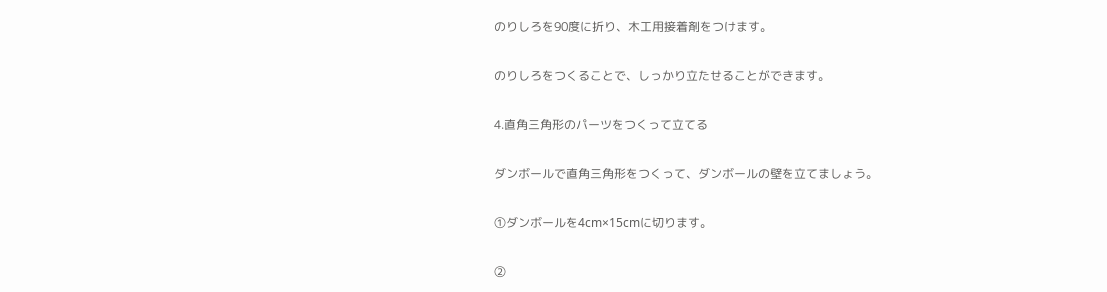のりしろを90度に折り、木工用接着剤をつけます。

のりしろをつくることで、しっかり立たせることができます。

4.直角三角形のパーツをつくって立てる

ダンボールで直角三角形をつくって、ダンボールの壁を立てましょう。

①ダンボールを4cm×15cmに切ります。

②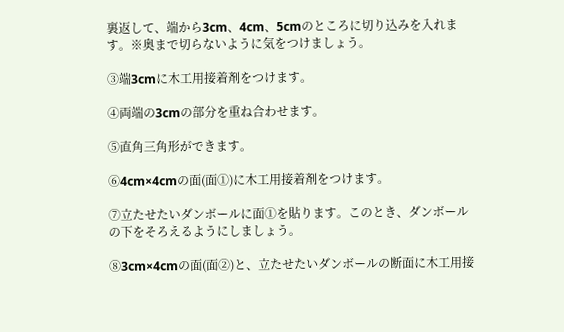裏返して、端から3cm、4cm、5cmのところに切り込みを入れます。※奥まで切らないように気をつけましょう。

③端3cmに木工用接着剤をつけます。

④両端の3cmの部分を重ね合わせます。

⑤直角三角形ができます。

⑥4cm×4cmの面(面①)に木工用接着剤をつけます。

⑦立たせたいダンボールに面①を貼ります。このとき、ダンボールの下をそろえるようにしましょう。

⑧3cm×4cmの面(面②)と、立たせたいダンボールの断面に木工用接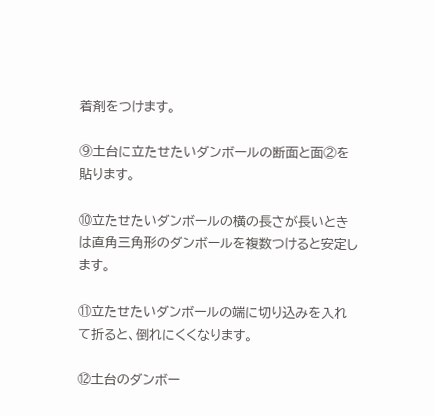着剤をつけます。

⑨土台に立たせたいダンボールの断面と面②を貼ります。

⑩立たせたいダンボールの横の長さが長いときは直角三角形のダンボールを複数つけると安定します。

⑪立たせたいダンボールの端に切り込みを入れて折ると、倒れにくくなります。

⑫土台のダンボー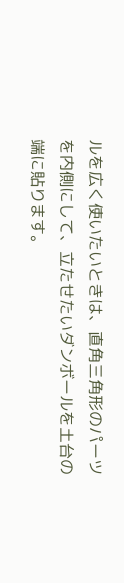ルを広く使いたいときは、直角三角形のパーツを内側にして、立たせたいダンボールを土台の端に貼ります。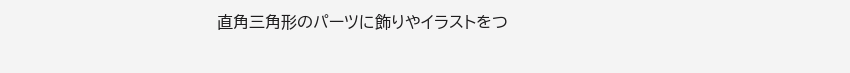直角三角形のパーツに飾りやイラストをつ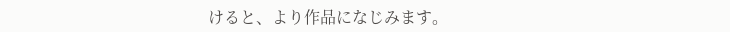けると、より作品になじみます。